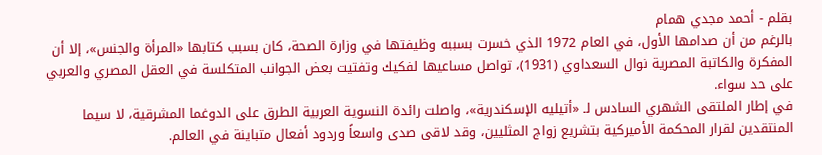بقلم - أحمد مجدي همام
بالرغم من أن صدامها الأول، في العام 1972 الذي خسرت بسببه وظيفتها في وزارة الصحة، كان بسبب كتابها «المرأة والجنس»، إلا أن المفكرة والكاتبة المصرية نوال السعداوي (1931)، تواصل مساعيها لفكيك وتفتيت بعض الجوانب المتكلسة في العقل المصري والعربي على حد سواء.
في إطار الملتقى الشهري السادس لـ «أتيليه الإسكندرية»، واصلت رائدة النسوية العربية الطرق على الدوغما المشرقية، لا سيما المنتقدين لقرار المحكمة الأميركية بتشريع زواج المثليين، وقد لاقى صدى واسعاً وردود أفعال متباينة في العالم.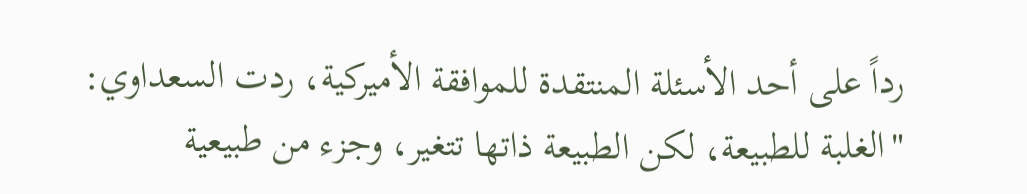رداً على أحد الأسئلة المنتقدة للموافقة الأميركية، ردت السعداوي: "الغلبة للطبيعة، لكن الطبيعة ذاتها تتغير، وجزء من طبيعية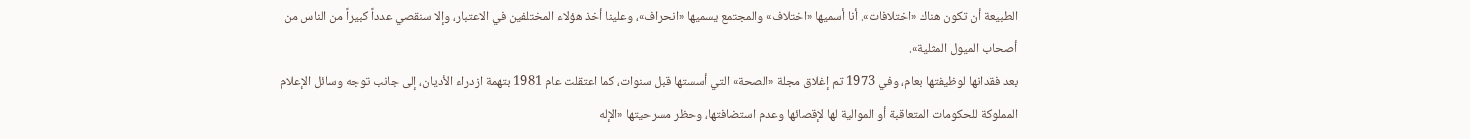الطبيعة أن تكون هناك «اختلافات». أنا أسميها «اختلاف» والمجتمع يسميها «انحراف»، وعلينا أخذ هؤلاء المختلفين في الاعتبار، وإلا سنقصي عدداً كبيراً من الناس من أصحاب الميول المثلية».
بعد فقدانها لوظيفتها بعام، وفي 1973 تم إغلاق مجلة «الصحة» التي أسستها قبل سنوات، كما اعتقلت عام 1981 بتهمة ازدراء الأديان، إلى جانب توجه وسائل الإعلام المملوكة للحكومات المتعاقبة أو الموالية لها لإقصائها وعدم استضافتها، وحظر مسرحيتها «الإله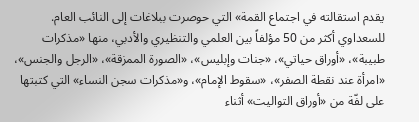يقدم استقالته في اجتماع القمة» التي حوصرت ببلاغات إلى النائب العام.
للسعداوي أكثر من 50 مؤلفاً بين العلمي والتنظيري والأدبي، منها «مذكرات طبيبة»، «أوراق حياتي»، «جنات وإبليس»، «الصورة الممزقة»، «الرجل والجنس»، «امرأة عند نقطة الصفر»، «سقوط الإمام»، و«مذكرات سجن النساء» التي كتبتها على لفّة من «أوراق التواليت» أثناء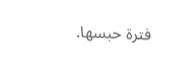فترة حبسها.